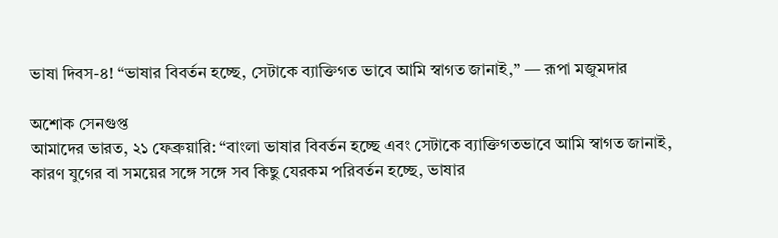ভাষা দিবস-৪! “ভাষার বিবর্তন হচ্ছে, সেটাকে ব্যাক্তিগত ভাবে আমি স্বাগত জানাই,” — রূপা মজুমদার

অশোক সেনগুপ্ত
আমাদের ভারত, ২১ ফেব্রুয়ারি: “বাংলা ভাষার বিবর্তন হচ্ছে এবং সেটাকে ব্যাক্তিগতভাবে আমি স্বাগত জানাই, কারণ যুগের বা সময়ের সঙ্গে সঙ্গে সব কিছু যেরকম পরিবর্তন হচ্ছে, ভাষার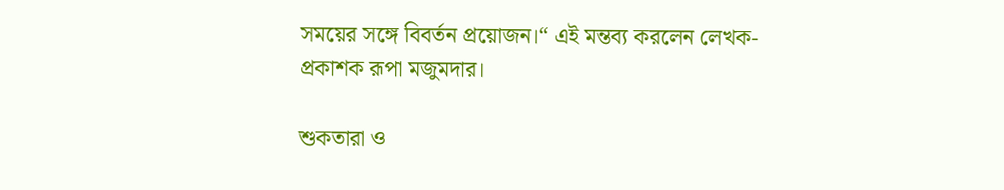সময়ের সঙ্গে বিবর্তন প্রয়োজন।“ এই মন্তব্য করলেন লেখক- প্রকাশক রূপা মজুমদার।

শুকতারা ও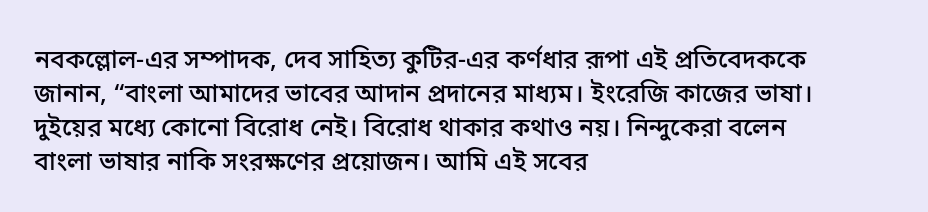নবকল্লোল-এর সম্পাদক, দেব সাহিত্য কুটির-এর কর্ণধার রূপা এই প্রতিবেদককে জানান, “বাংলা আমাদের ভাবের আদান প্রদানের মাধ্যম। ইংরেজি কাজের ভাষা। দুইয়ের মধ্যে কোনো বিরোধ নেই। বিরোধ থাকার কথাও নয়। নিন্দুকেরা বলেন বাংলা ভাষার নাকি সংরক্ষণের প্রয়োজন। আমি এই সবের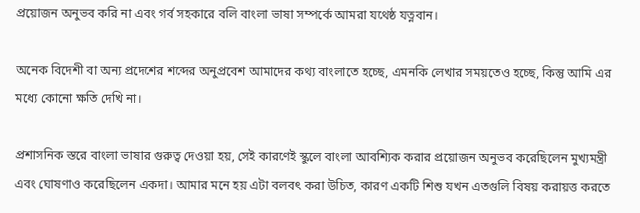প্রয়োজন অনুভব করি না এবং গর্ব সহকারে বলি বাংলা ভাষা সম্পর্কে আমরা যথেষ্ঠ যত্নবান।

অনেক বিদেশী বা অন্য প্রদেশের শব্দের অনুপ্রবেশ আমাদের কথ্য বাংলাতে হচ্ছে, এমনকি লেখার সময়তেও হচ্ছে, কিন্তু আমি এর মধ্যে কোনো ক্ষতি দেখি না।

প্রশাসনিক স্তরে বাংলা ভাষার গুরুত্ব দেওয়া হয়, সেই কারণেই স্কুলে বাংলা আবশ্যিক করার প্রয়োজন অনুভব করেছিলেন মুখ্যমন্ত্রী এবং ঘোষণাও করেছিলেন একদা। আমার মনে হয় এটা বলবৎ করা উচিত, কারণ একটি শিশু যখন এতগুলি বিষয় করায়ত্ত করতে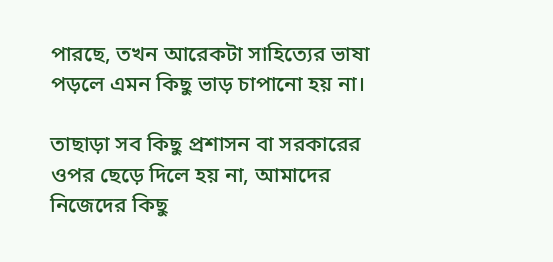পারছে, তখন আরেকটা সাহিত্যের ভাষা পড়লে এমন কিছু ভাড় চাপানো হয় না।

তাছাড়া সব কিছু প্রশাসন বা সরকারের ওপর ছেড়ে দিলে হয় না, আমাদের নিজেদের কিছু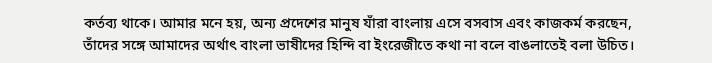কর্তব্য থাকে। আমার মনে হয়, অন্য প্রদেশের মানুষ যাঁরা বাংলায় এসে বসবাস এবং কাজকর্ম করছেন, তাঁদের সঙ্গে আমাদের অর্থাৎ বাংলা ভাষীদের হিন্দি বা ইংরেজীতে কথা না বলে বাঙলাতেই বলা উচিত।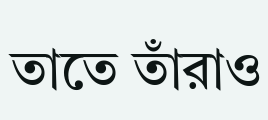তাতে তাঁরাও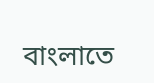বাংলাতে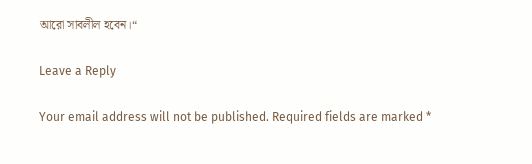আরো সাবলীল হবেন।“

Leave a Reply

Your email address will not be published. Required fields are marked *